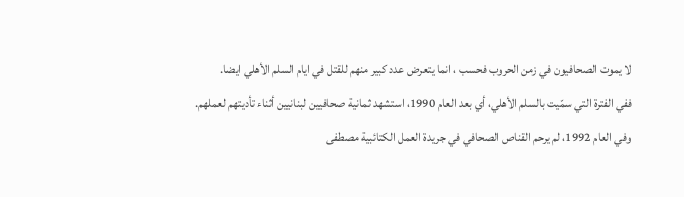لا يموت الصحافيون في زمن الحروب فحسب ، انما يتعرض عدد كبير منهم للقتل في ايام السلم الأهلي ايضا.
ففي الفترة التي سمّيت بالسلم الأهلي، أي بعد العام 1990، استشهد ثمانية صحافيين لبنانيين أثناء تأديتهم لعملهم.
وفي العام 1992، لم يرحم القناص الصحافي في جريدة العمل الكتائبية مصطفى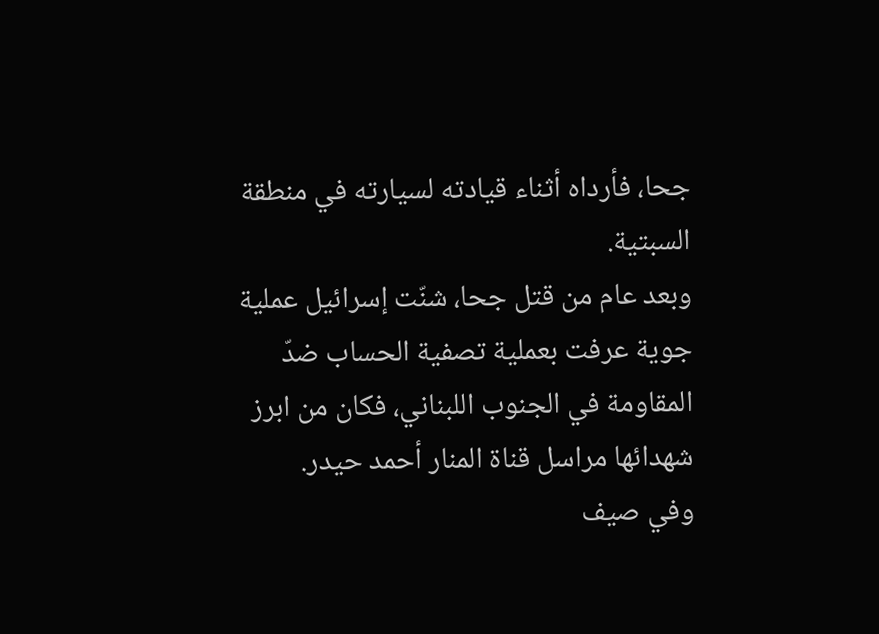جحا، فأرداه أثناء قيادته لسيارته في منطقة السبتية.
وبعد عام من قتل جحا، شنّت إسرائيل عملية جوية عرفت بعملية تصفية الحساب ضدّ المقاومة في الجنوب اللبناني، فكان من ابرز شهدائها مراسل قناة المنار أحمد حيدر.
وفي صيف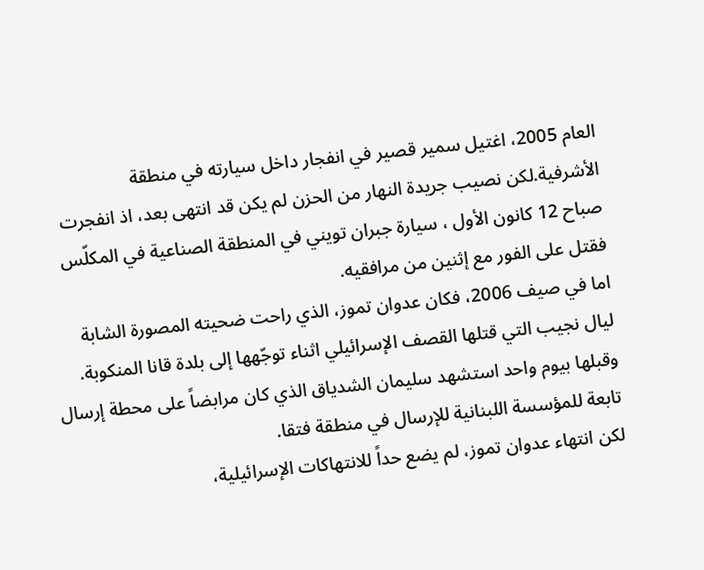العام 2005، اغتيل سمير قصير في انفجار داخل سيارته في منطقة الأشرفية.لكن نصيب جريدة النهار من الحزن لم يكن قد انتهى بعد، اذ انفجرت صباح 12 كانون الأول ، سيارة جبران تويني في المنطقة الصناعية في المكلّس فقتل على الفور مع إثنين من مرافقيه.
اما في صيف 2006، فكان عدوان تموز، الذي راحت ضحيته المصورة الشابة ليال نجيب التي قتلها القصف الإسرائيلي اثناء توجّهها إلى بلدة قانا المنكوبة. وقبلها بيوم واحد استشهد سليمان الشدياق الذي كان مرابضاً على محطة إرسال تابعة للمؤسسة اللبنانية للإرسال في منطقة فتقا.
لكن انتهاء عدوان تموز، لم يضع حداً للانتهاكات الإسرائيلية،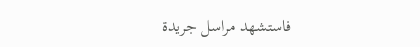فاستشهد مراسل جريدة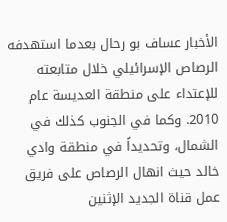الأخبار عساف بو رحال بعدما استهدفه الرصاص الإسرائيلي خلال متابعته للإعتداء على منطقة العديسة عام 2010. وكما في الجنوب كذلك في الشمال، وتحديداً في منطقة وادي خالد حيث انهال الرصاص على فريق عمل قناة الجديد الإثنين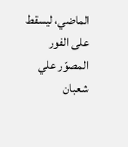الماضي، ليسقط على الفور المصوّر علي شعبان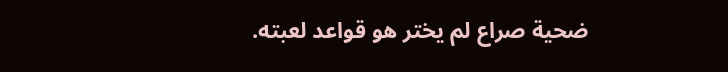ضحية صراع لم يختر هو قواعد لعبته.